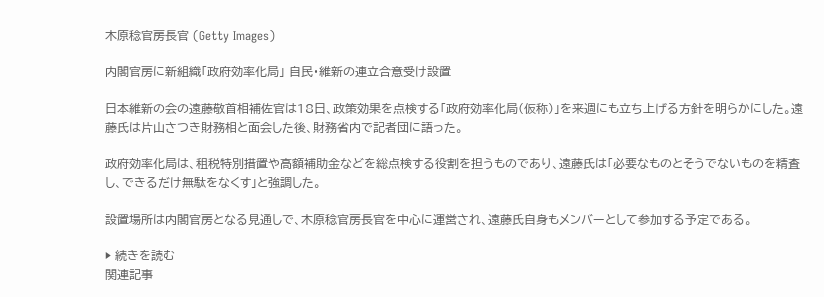木原稔官房長官 (Getty Images)

内閣官房に新組織「政府効率化局」 自民・維新の連立合意受け設置

日本維新の会の遠藤敬首相補佐官は18日、政策効果を点検する「政府効率化局(仮称)」を来週にも立ち上げる方針を明らかにした。遠藤氏は片山さつき財務相と面会した後、財務省内で記者団に語った。

政府効率化局は、租税特別措置や高額補助金などを総点検する役割を担うものであり、遠藤氏は「必要なものとそうでないものを精査し、できるだけ無駄をなくす」と強調した。

設置場所は内閣官房となる見通しで、木原稔官房長官を中心に運営され、遠藤氏自身もメンバーとして参加する予定である。

▶ 続きを読む
関連記事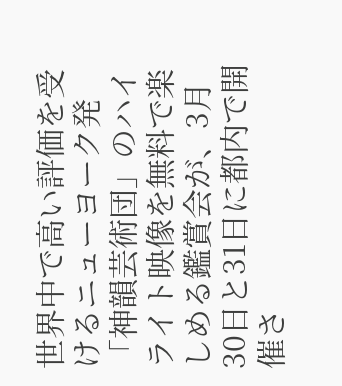世界中で高い評価を受けるニューヨーク発「神韻芸術団」のハイライト映像を無料で楽しめる鑑賞会が、3月30日と31日に都内で開催さ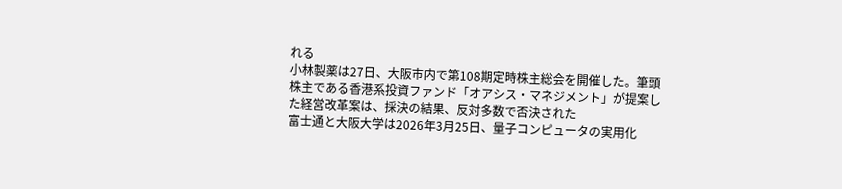れる
小林製薬は27日、大阪市内で第108期定時株主総会を開催した。筆頭株主である香港系投資ファンド「オアシス・マネジメント」が提案した経営改革案は、採決の結果、反対多数で否決された
富士通と大阪大学は2026年3月25日、量子コンピュータの実用化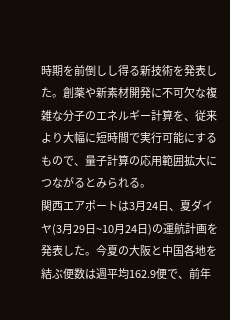時期を前倒しし得る新技術を発表した。創薬や新素材開発に不可欠な複雑な分子のエネルギー計算を、従来より大幅に短時間で実行可能にするもので、量子計算の応用範囲拡大につながるとみられる。
関西エアポートは3月24日、夏ダイヤ(3月29日~10月24日)の運航計画を発表した。今夏の大阪と中国各地を結ぶ便数は週平均162.9便で、前年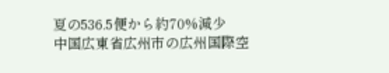夏の536.5便から約70%減少
中国広東省広州市の広州国際空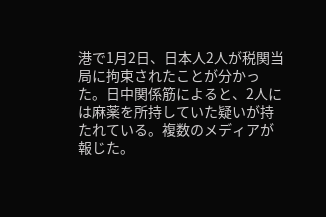港で1月2日、日本人2人が税関当局に拘束されたことが分かった。日中関係筋によると、2人には麻薬を所持していた疑いが持たれている。複数のメディアが報じた。